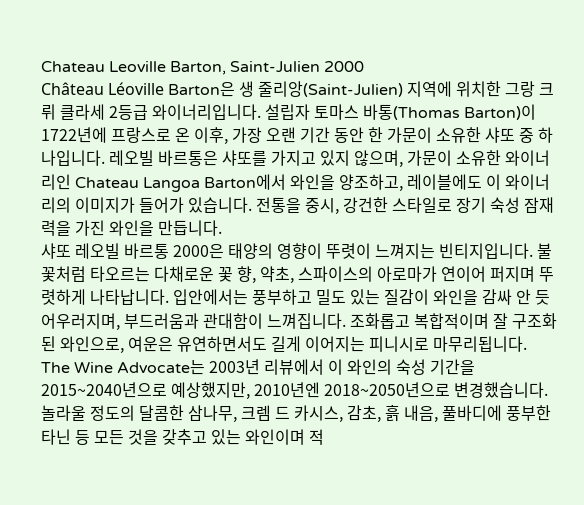Chateau Leoville Barton, Saint-Julien 2000
Château Léoville Barton은 생 줄리앙(Saint-Julien) 지역에 위치한 그랑 크뤼 클라세 2등급 와이너리입니다. 설립자 토마스 바통(Thomas Barton)이 1722년에 프랑스로 온 이후, 가장 오랜 기간 동안 한 가문이 소유한 샤또 중 하나입니다. 레오빌 바르통은 샤또를 가지고 있지 않으며, 가문이 소유한 와이너리인 Chateau Langoa Barton에서 와인을 양조하고, 레이블에도 이 와이너리의 이미지가 들어가 있습니다. 전통을 중시, 강건한 스타일로 장기 숙성 잠재력을 가진 와인을 만듭니다.
샤또 레오빌 바르통 2000은 태양의 영향이 뚜렷이 느껴지는 빈티지입니다. 불꽃처럼 타오르는 다채로운 꽃 향, 약초, 스파이스의 아로마가 연이어 퍼지며 뚜렷하게 나타납니다. 입안에서는 풍부하고 밀도 있는 질감이 와인을 감싸 안 듯 어우러지며, 부드러움과 관대함이 느껴집니다. 조화롭고 복합적이며 잘 구조화된 와인으로, 여운은 유연하면서도 길게 이어지는 피니시로 마무리됩니다.
The Wine Advocate는 2003년 리뷰에서 이 와인의 숙성 기간을 2015~2040년으로 예상했지만, 2010년엔 2018~2050년으로 변경했습니다. 놀라울 정도의 달콤한 삼나무, 크렘 드 카시스, 감초, 흙 내음, 풀바디에 풍부한 타닌 등 모든 것을 갖추고 있는 와인이며 적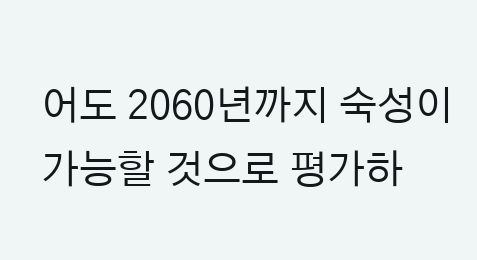어도 2060년까지 숙성이 가능할 것으로 평가하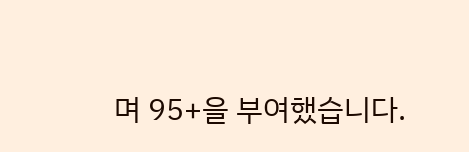며 95+을 부여했습니다.